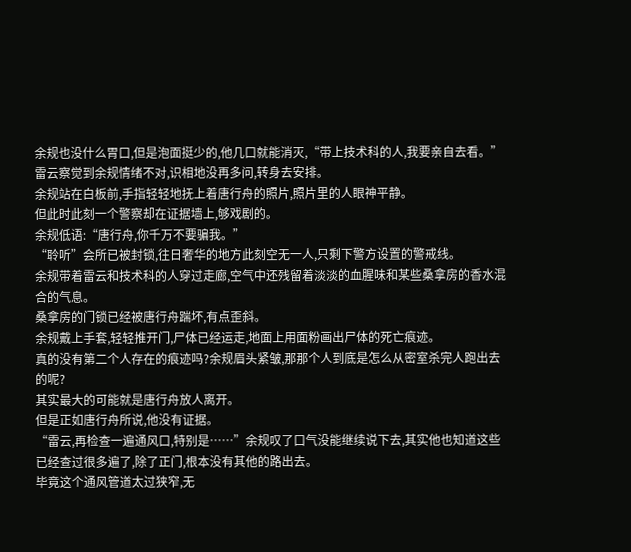余规也没什么胃口,但是泡面挺少的,他几口就能消灭,“带上技术科的人,我要亲自去看。”
雷云察觉到余规情绪不对,识相地没再多问,转身去安排。
余规站在白板前,手指轻轻地抚上着唐行舟的照片,照片里的人眼神平静。
但此时此刻一个警察却在证据墙上,够戏剧的。
余规低语:“唐行舟,你千万不要骗我。”
“聆听”会所已被封锁,往日奢华的地方此刻空无一人,只剩下警方设置的警戒线。
余规带着雷云和技术科的人穿过走廊,空气中还残留着淡淡的血腥味和某些桑拿房的香水混合的气息。
桑拿房的门锁已经被唐行舟踹坏,有点歪斜。
余规戴上手套,轻轻推开门,尸体已经运走,地面上用面粉画出尸体的死亡痕迹。
真的没有第二个人存在的痕迹吗?余规眉头紧皱,那那个人到底是怎么从密室杀完人跑出去的呢?
其实最大的可能就是唐行舟放人离开。
但是正如唐行舟所说,他没有证据。
“雷云,再检查一遍通风口,特别是……”余规叹了口气没能继续说下去,其实他也知道这些已经查过很多遍了,除了正门,根本没有其他的路出去。
毕竟这个通风管道太过狭窄,无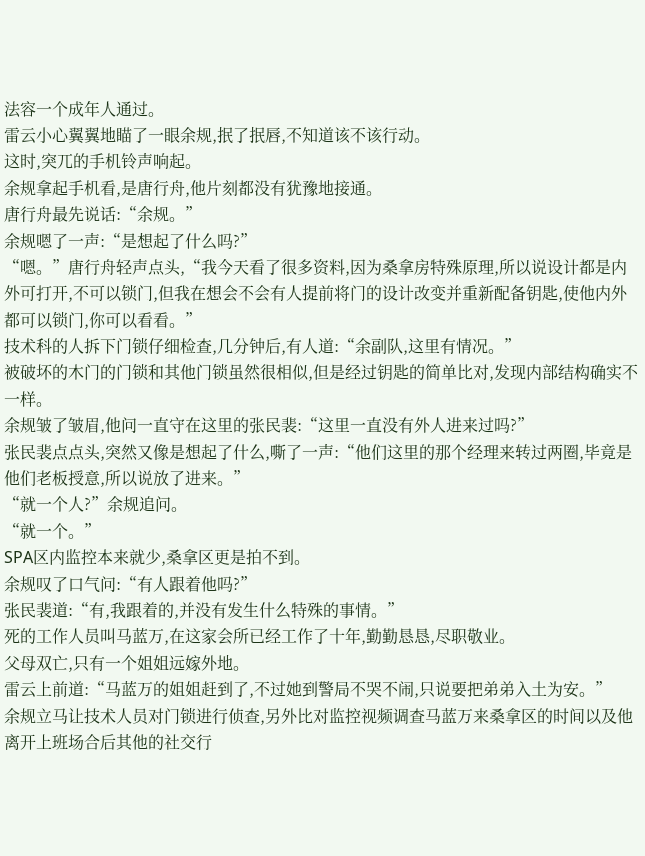法容一个成年人通过。
雷云小心翼翼地瞄了一眼余规,抿了抿唇,不知道该不该行动。
这时,突兀的手机铃声响起。
余规拿起手机看,是唐行舟,他片刻都没有犹豫地接通。
唐行舟最先说话:“余规。”
余规嗯了一声:“是想起了什么吗?”
“嗯。”唐行舟轻声点头,“我今天看了很多资料,因为桑拿房特殊原理,所以说设计都是内外可打开,不可以锁门,但我在想会不会有人提前将门的设计改变并重新配备钥匙,使他内外都可以锁门,你可以看看。”
技术科的人拆下门锁仔细检查,几分钟后,有人道:“余副队,这里有情况。”
被破坏的木门的门锁和其他门锁虽然很相似,但是经过钥匙的简单比对,发现内部结构确实不一样。
余规皱了皱眉,他问一直守在这里的张民裴:“这里一直没有外人进来过吗?”
张民裴点点头,突然又像是想起了什么,嘶了一声:“他们这里的那个经理来转过两圈,毕竟是他们老板授意,所以说放了进来。”
“就一个人?”余规追问。
“就一个。”
SPA区内监控本来就少,桑拿区更是拍不到。
余规叹了口气问:“有人跟着他吗?”
张民裴道:“有,我跟着的,并没有发生什么特殊的事情。”
死的工作人员叫马蓝万,在这家会所已经工作了十年,勤勤恳恳,尽职敬业。
父母双亡,只有一个姐姐远嫁外地。
雷云上前道:“马蓝万的姐姐赶到了,不过她到警局不哭不闹,只说要把弟弟入土为安。”
余规立马让技术人员对门锁进行侦查,另外比对监控视频调查马蓝万来桑拿区的时间以及他离开上班场合后其他的社交行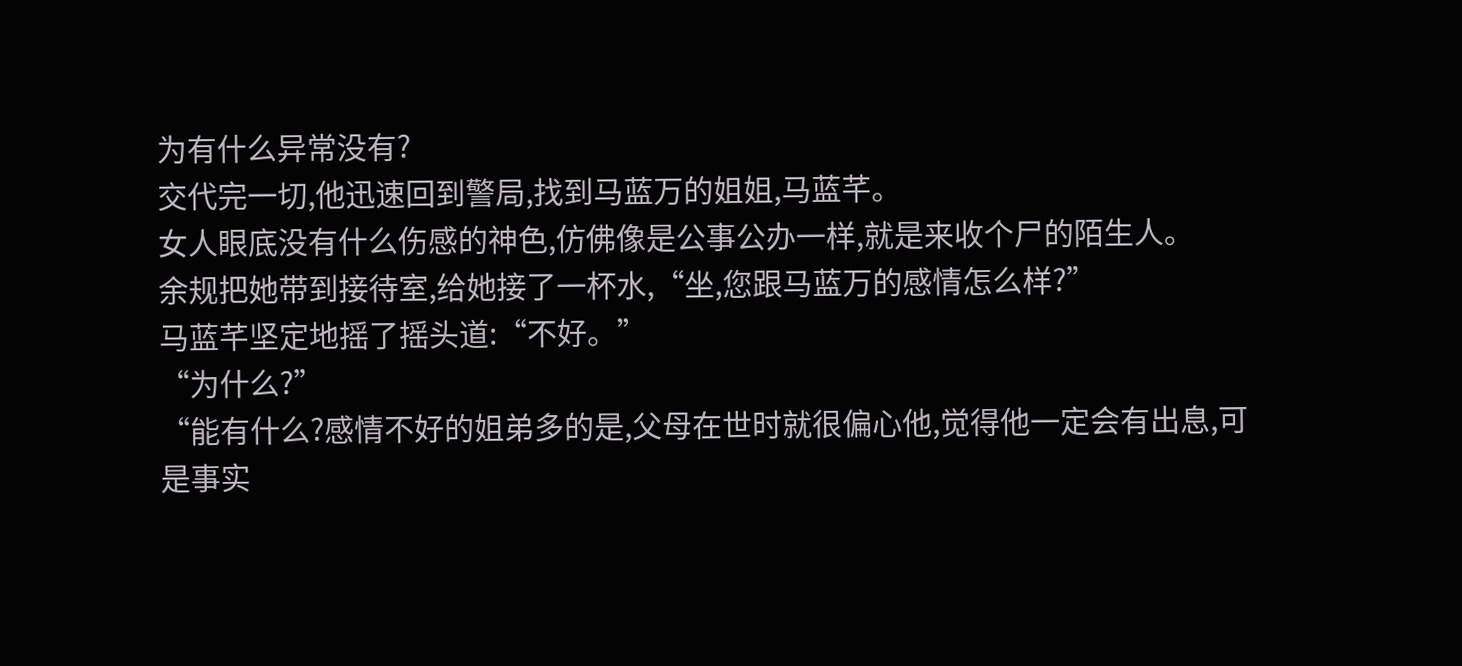为有什么异常没有?
交代完一切,他迅速回到警局,找到马蓝万的姐姐,马蓝芊。
女人眼底没有什么伤感的神色,仿佛像是公事公办一样,就是来收个尸的陌生人。
余规把她带到接待室,给她接了一杯水,“坐,您跟马蓝万的感情怎么样?”
马蓝芊坚定地摇了摇头道:“不好。”
“为什么?”
“能有什么?感情不好的姐弟多的是,父母在世时就很偏心他,觉得他一定会有出息,可是事实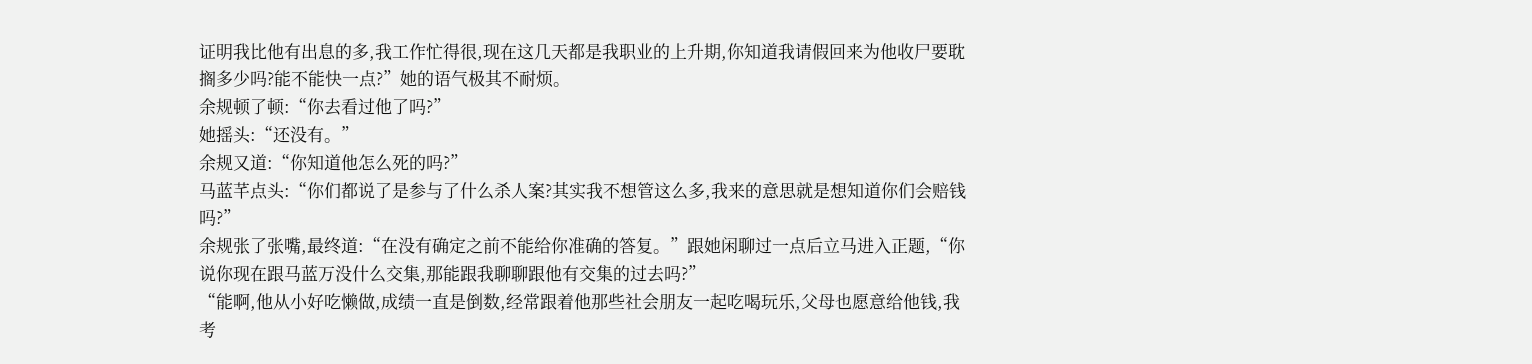证明我比他有出息的多,我工作忙得很,现在这几天都是我职业的上升期,你知道我请假回来为他收尸要耽搁多少吗?能不能快一点?”她的语气极其不耐烦。
余规顿了顿:“你去看过他了吗?”
她摇头:“还没有。”
余规又道:“你知道他怎么死的吗?”
马蓝芊点头:“你们都说了是参与了什么杀人案?其实我不想管这么多,我来的意思就是想知道你们会赔钱吗?”
余规张了张嘴,最终道:“在没有确定之前不能给你准确的答复。”跟她闲聊过一点后立马进入正题,“你说你现在跟马蓝万没什么交集,那能跟我聊聊跟他有交集的过去吗?”
“能啊,他从小好吃懒做,成绩一直是倒数,经常跟着他那些社会朋友一起吃喝玩乐,父母也愿意给他钱,我考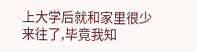上大学后就和家里很少来往了,毕竟我知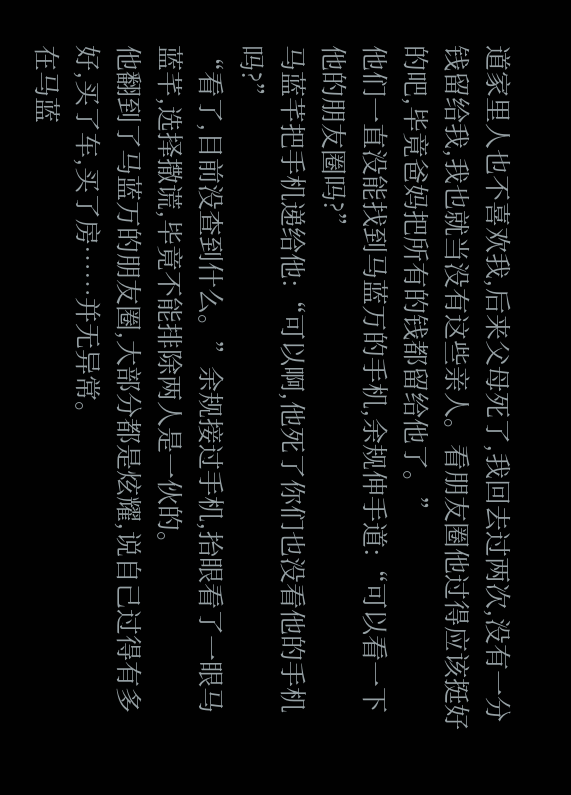道家里人也不喜欢我,后来父母死了,我回去过两次,没有一分钱留给我,我也就当没有这些亲人。看朋友圈他过得应该挺好的吧,毕竟爸妈把所有的钱都留给他了。”
他们一直没能找到马蓝万的手机,余规伸手道:“可以看一下他的朋友圈吗?”
马蓝芊把手机递给他:“可以啊,他死了你们也没看他的手机吗?”
“看了,目前没查到什么。”余规接过手机,抬眼看了一眼马蓝芊,选择撒谎,毕竟不能排除两人是一伙的。
他翻到了马蓝万的朋友圈,大部分都是炫耀,说自己过得有多好,买了车,买了房……并无异常。
在马蓝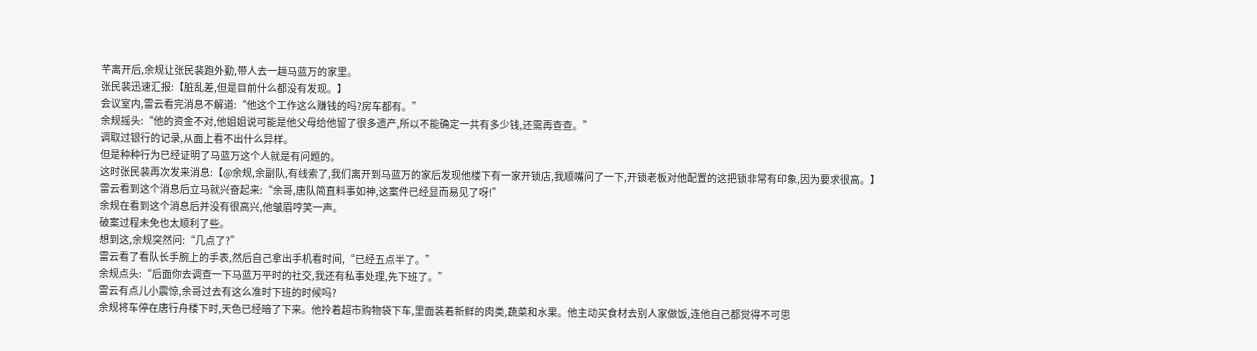芊离开后,余规让张民裴跑外勤,带人去一趟马蓝万的家里。
张民裴迅速汇报:【脏乱差,但是目前什么都没有发现。】
会议室内,雷云看完消息不解道:“他这个工作这么赚钱的吗?房车都有。”
余规摇头:“他的资金不对,他姐姐说可能是他父母给他留了很多遗产,所以不能确定一共有多少钱,还需再查查。”
调取过银行的记录,从面上看不出什么异样。
但是种种行为已经证明了马蓝万这个人就是有问题的。
这时张民裴再次发来消息:【@余规,余副队,有线索了,我们离开到马蓝万的家后发现他楼下有一家开锁店,我顺嘴问了一下,开锁老板对他配置的这把锁非常有印象,因为要求很高。】
雷云看到这个消息后立马就兴奋起来:“余哥,唐队简直料事如神,这案件已经显而易见了呀!”
余规在看到这个消息后并没有很高兴,他皱眉哼笑一声。
破案过程未免也太顺利了些。
想到这,余规突然问:“几点了?”
雷云看了看队长手腕上的手表,然后自己拿出手机看时间,“已经五点半了。”
余规点头:“后面你去调查一下马蓝万平时的社交,我还有私事处理,先下班了。”
雷云有点儿小震惊,余哥过去有这么准时下班的时候吗?
余规将车停在唐行舟楼下时,天色已经暗了下来。他拎着超市购物袋下车,里面装着新鲜的肉类,蔬菜和水果。他主动买食材去别人家做饭,连他自己都觉得不可思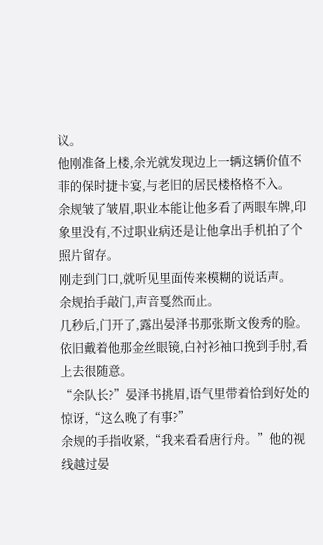议。
他刚准备上楼,余光就发现边上一辆这辆价值不菲的保时捷卡宴,与老旧的居民楼格格不入。
余规皱了皱眉,职业本能让他多看了两眼车牌,印象里没有,不过职业病还是让他拿出手机拍了个照片留存。
刚走到门口,就听见里面传来模糊的说话声。
余规抬手敲门,声音戛然而止。
几秒后,门开了,露出晏泽书那张斯文俊秀的脸。
依旧戴着他那金丝眼镜,白衬衫袖口挽到手肘,看上去很随意。
“余队长?”晏泽书挑眉,语气里带着恰到好处的惊讶,“这么晚了有事?”
余规的手指收紧,“我来看看唐行舟。”他的视线越过晏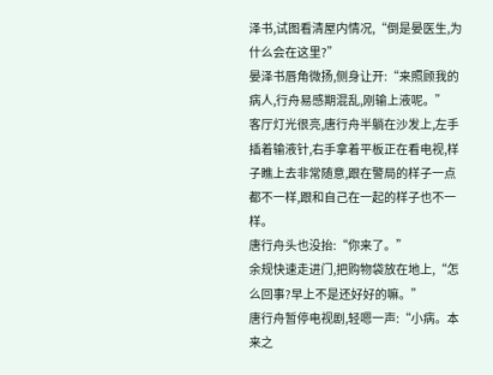泽书,试图看清屋内情况,“倒是晏医生,为什么会在这里?”
晏泽书唇角微扬,侧身让开:“来照顾我的病人,行舟易感期混乱,刚输上液呢。”
客厅灯光很亮,唐行舟半躺在沙发上,左手插着输液针,右手拿着平板正在看电视,样子瞧上去非常随意,跟在警局的样子一点都不一样,跟和自己在一起的样子也不一样。
唐行舟头也没抬:“你来了。”
余规快速走进门,把购物袋放在地上,“怎么回事?早上不是还好好的嘛。”
唐行舟暂停电视剧,轻嗯一声:“小病。本来之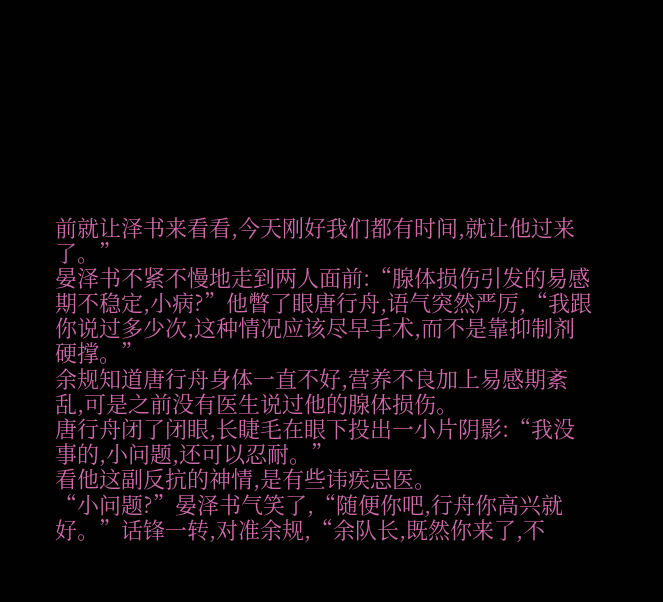前就让泽书来看看,今天刚好我们都有时间,就让他过来了。”
晏泽书不紧不慢地走到两人面前:“腺体损伤引发的易感期不稳定,小病?”他瞥了眼唐行舟,语气突然严厉,“我跟你说过多少次,这种情况应该尽早手术,而不是靠抑制剂硬撑。”
余规知道唐行舟身体一直不好,营养不良加上易感期紊乱,可是之前没有医生说过他的腺体损伤。
唐行舟闭了闭眼,长睫毛在眼下投出一小片阴影:“我没事的,小问题,还可以忍耐。”
看他这副反抗的神情,是有些讳疾忌医。
“小问题?”晏泽书气笑了,“随便你吧,行舟你高兴就好。”话锋一转,对准余规,“余队长,既然你来了,不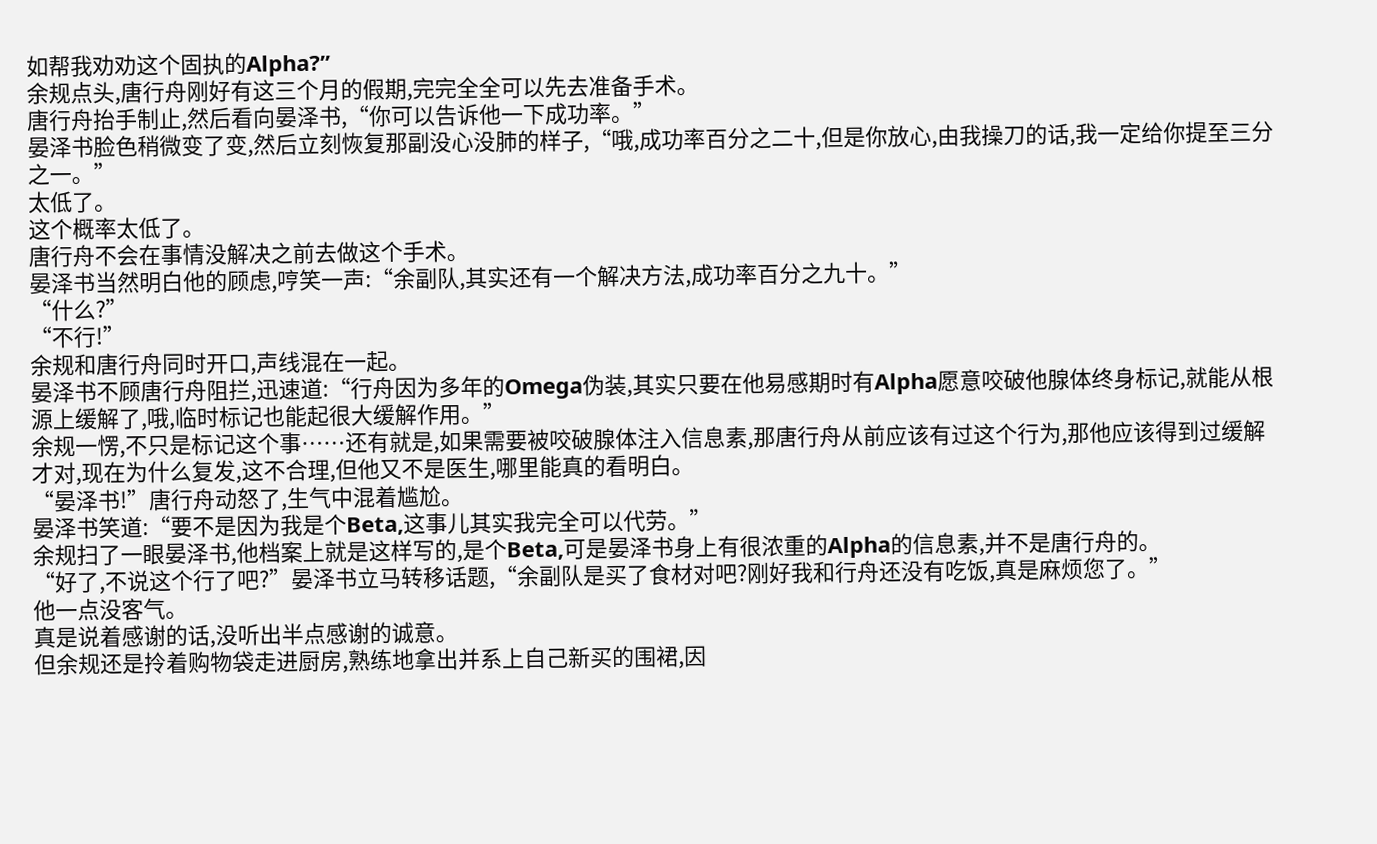如帮我劝劝这个固执的Alpha?”
余规点头,唐行舟刚好有这三个月的假期,完完全全可以先去准备手术。
唐行舟抬手制止,然后看向晏泽书,“你可以告诉他一下成功率。”
晏泽书脸色稍微变了变,然后立刻恢复那副没心没肺的样子,“哦,成功率百分之二十,但是你放心,由我操刀的话,我一定给你提至三分之一。”
太低了。
这个概率太低了。
唐行舟不会在事情没解决之前去做这个手术。
晏泽书当然明白他的顾虑,哼笑一声:“余副队,其实还有一个解决方法,成功率百分之九十。”
“什么?”
“不行!”
余规和唐行舟同时开口,声线混在一起。
晏泽书不顾唐行舟阻拦,迅速道:“行舟因为多年的Omega伪装,其实只要在他易感期时有Alpha愿意咬破他腺体终身标记,就能从根源上缓解了,哦,临时标记也能起很大缓解作用。”
余规一愣,不只是标记这个事……还有就是,如果需要被咬破腺体注入信息素,那唐行舟从前应该有过这个行为,那他应该得到过缓解才对,现在为什么复发,这不合理,但他又不是医生,哪里能真的看明白。
“晏泽书!”唐行舟动怒了,生气中混着尴尬。
晏泽书笑道:“要不是因为我是个Beta,这事儿其实我完全可以代劳。”
余规扫了一眼晏泽书,他档案上就是这样写的,是个Beta,可是晏泽书身上有很浓重的Alpha的信息素,并不是唐行舟的。
“好了,不说这个行了吧?”晏泽书立马转移话题,“余副队是买了食材对吧?刚好我和行舟还没有吃饭,真是麻烦您了。”
他一点没客气。
真是说着感谢的话,没听出半点感谢的诚意。
但余规还是拎着购物袋走进厨房,熟练地拿出并系上自己新买的围裙,因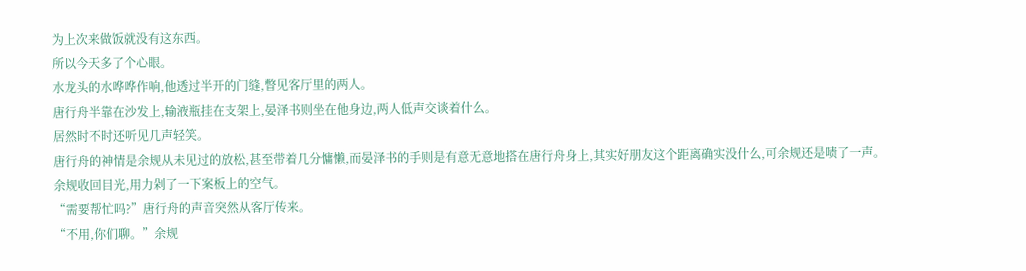为上次来做饭就没有这东西。
所以今天多了个心眼。
水龙头的水哗哗作响,他透过半开的门缝,瞥见客厅里的两人。
唐行舟半靠在沙发上,输液瓶挂在支架上,晏泽书则坐在他身边,两人低声交谈着什么。
居然时不时还听见几声轻笑。
唐行舟的神情是余规从未见过的放松,甚至带着几分慵懒,而晏泽书的手则是有意无意地搭在唐行舟身上,其实好朋友这个距离确实没什么,可余规还是啧了一声。
余规收回目光,用力剁了一下案板上的空气。
“需要帮忙吗?”唐行舟的声音突然从客厅传来。
“不用,你们聊。”余规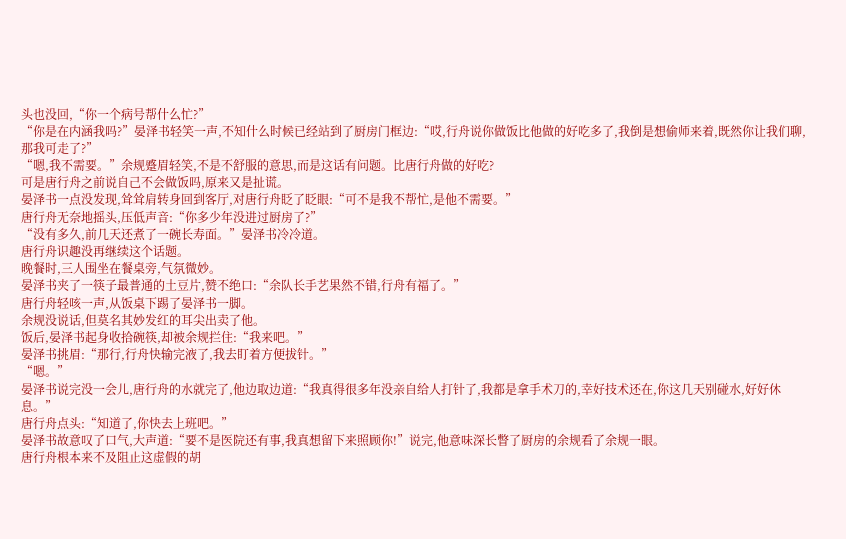头也没回,“你一个病号帮什么忙?”
“你是在内涵我吗?”晏泽书轻笑一声,不知什么时候已经站到了厨房门框边:“哎,行舟说你做饭比他做的好吃多了,我倒是想偷师来着,既然你让我们聊,那我可走了?”
“嗯,我不需要。”余规蹙眉轻笑,不是不舒服的意思,而是这话有问题。比唐行舟做的好吃?
可是唐行舟之前说自己不会做饭吗,原来又是扯谎。
晏泽书一点没发现,耸耸肩转身回到客厅,对唐行舟眨了眨眼:“可不是我不帮忙,是他不需要。”
唐行舟无奈地摇头,压低声音:“你多少年没进过厨房了?”
“没有多久,前几天还煮了一碗长寿面。”晏泽书冷冷道。
唐行舟识趣没再继续这个话题。
晚餐时,三人围坐在餐桌旁,气氛微妙。
晏泽书夹了一筷子最普通的土豆片,赞不绝口:“余队长手艺果然不错,行舟有福了。”
唐行舟轻咳一声,从饭桌下踢了晏泽书一脚。
余规没说话,但莫名其妙发红的耳尖出卖了他。
饭后,晏泽书起身收拾碗筷,却被余规拦住:“我来吧。”
晏泽书挑眉:“那行,行舟快输完液了,我去盯着方便拔针。”
“嗯。”
晏泽书说完没一会儿,唐行舟的水就完了,他边取边道:“我真得很多年没亲自给人打针了,我都是拿手术刀的,幸好技术还在,你这几天别碰水,好好休息。”
唐行舟点头:“知道了,你快去上班吧。”
晏泽书故意叹了口气,大声道:“要不是医院还有事,我真想留下来照顾你!”说完,他意味深长瞥了厨房的余规看了余规一眼。
唐行舟根本来不及阻止这虚假的胡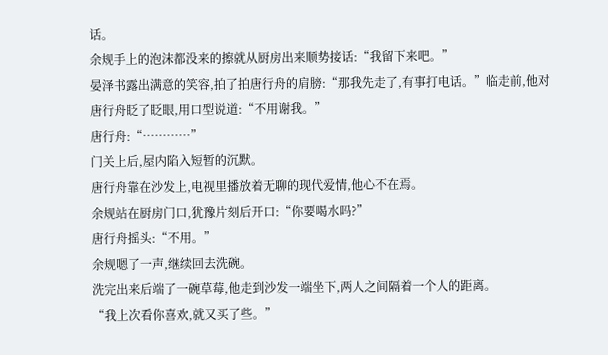话。
余规手上的泡沫都没来的擦就从厨房出来顺势接话:“我留下来吧。”
晏泽书露出满意的笑容,拍了拍唐行舟的肩膀:“那我先走了,有事打电话。”临走前,他对唐行舟眨了眨眼,用口型说道:“不用谢我。”
唐行舟:“…………”
门关上后,屋内陷入短暂的沉默。
唐行舟靠在沙发上,电视里播放着无聊的现代爱情,他心不在焉。
余规站在厨房门口,犹豫片刻后开口:“你要喝水吗?”
唐行舟摇头:“不用。”
余规嗯了一声,继续回去洗碗。
洗完出来后端了一碗草莓,他走到沙发一端坐下,两人之间隔着一个人的距离。
“我上次看你喜欢,就又买了些。”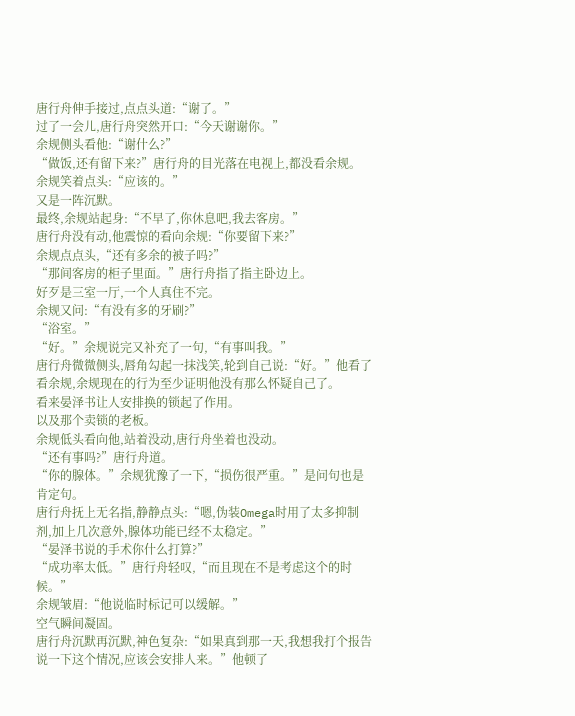唐行舟伸手接过,点点头道:“谢了。”
过了一会儿,唐行舟突然开口:“今天谢谢你。”
余规侧头看他:“谢什么?”
“做饭,还有留下来?”唐行舟的目光落在电视上,都没看余规。
余规笑着点头:“应该的。”
又是一阵沉默。
最终,余规站起身:“不早了,你休息吧,我去客房。”
唐行舟没有动,他震惊的看向余规:“你要留下来?”
余规点点头,“还有多余的被子吗?”
“那间客房的柜子里面。”唐行舟指了指主卧边上。
好歹是三室一厅,一个人真住不完。
余规又问:“有没有多的牙刷?”
“浴室。”
“好。”余规说完又补充了一句,“有事叫我。”
唐行舟微微侧头,唇角勾起一抹浅笑,轮到自己说:“好。”他看了看余规,余规现在的行为至少证明他没有那么怀疑自己了。
看来晏泽书让人安排换的锁起了作用。
以及那个卖锁的老板。
余规低头看向他,站着没动,唐行舟坐着也没动。
“还有事吗?”唐行舟道。
“你的腺体。”余规犹豫了一下,“损伤很严重。”是问句也是肯定句。
唐行舟抚上无名指,静静点头:“嗯,伪装Omega时用了太多抑制剂,加上几次意外,腺体功能已经不太稳定。”
“晏泽书说的手术你什么打算?”
“成功率太低。”唐行舟轻叹,“而且现在不是考虑这个的时候。”
余规皱眉:“他说临时标记可以缓解。”
空气瞬间凝固。
唐行舟沉默再沉默,神色复杂:“如果真到那一天,我想我打个报告说一下这个情况,应该会安排人来。”他顿了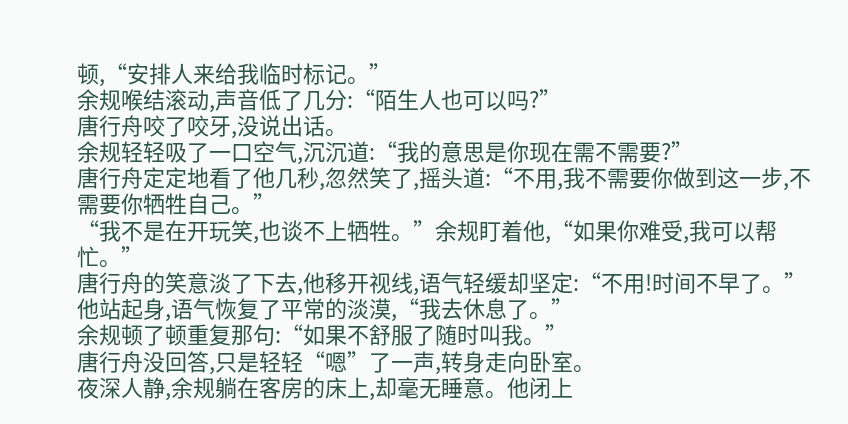顿,“安排人来给我临时标记。”
余规喉结滚动,声音低了几分:“陌生人也可以吗?”
唐行舟咬了咬牙,没说出话。
余规轻轻吸了一口空气,沉沉道:“我的意思是你现在需不需要?”
唐行舟定定地看了他几秒,忽然笑了,摇头道:“不用,我不需要你做到这一步,不需要你牺牲自己。”
“我不是在开玩笑,也谈不上牺牲。”余规盯着他,“如果你难受,我可以帮忙。”
唐行舟的笑意淡了下去,他移开视线,语气轻缓却坚定:“不用!时间不早了。”他站起身,语气恢复了平常的淡漠,“我去休息了。”
余规顿了顿重复那句:“如果不舒服了随时叫我。”
唐行舟没回答,只是轻轻“嗯”了一声,转身走向卧室。
夜深人静,余规躺在客房的床上,却毫无睡意。他闭上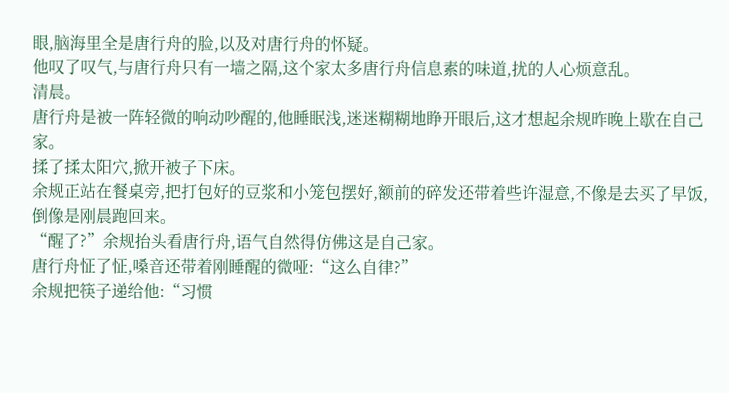眼,脑海里全是唐行舟的脸,以及对唐行舟的怀疑。
他叹了叹气,与唐行舟只有一墙之隔,这个家太多唐行舟信息素的味道,扰的人心烦意乱。
清晨。
唐行舟是被一阵轻微的响动吵醒的,他睡眠浅,迷迷糊糊地睁开眼后,这才想起余规昨晚上歇在自己家。
揉了揉太阳穴,掀开被子下床。
余规正站在餐桌旁,把打包好的豆浆和小笼包摆好,额前的碎发还带着些许湿意,不像是去买了早饭,倒像是刚晨跑回来。
“醒了?”余规抬头看唐行舟,语气自然得仿佛这是自己家。
唐行舟怔了怔,嗓音还带着刚睡醒的微哑:“这么自律?”
余规把筷子递给他:“习惯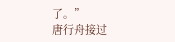了。”
唐行舟接过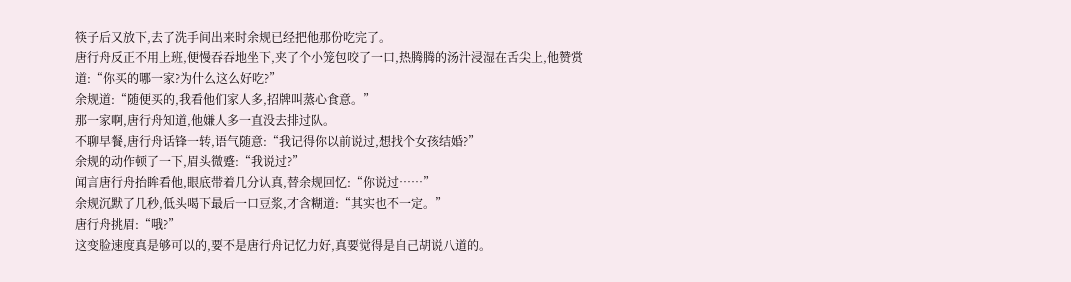筷子后又放下,去了洗手间出来时余规已经把他那份吃完了。
唐行舟反正不用上班,便慢吞吞地坐下,夹了个小笼包咬了一口,热腾腾的汤汁浸湿在舌尖上,他赞赏道:“你买的哪一家?为什么这么好吃?”
余规道:“随便买的,我看他们家人多,招牌叫蒸心食意。”
那一家啊,唐行舟知道,他嫌人多一直没去排过队。
不聊早餐,唐行舟话锋一转,语气随意:“我记得你以前说过,想找个女孩结婚?”
余规的动作顿了一下,眉头微蹙:“我说过?”
闻言唐行舟抬眸看他,眼底带着几分认真,替余规回忆:“你说过……”
余规沉默了几秒,低头喝下最后一口豆浆,才含糊道:“其实也不一定。”
唐行舟挑眉:“哦?”
这变脸速度真是够可以的,要不是唐行舟记忆力好,真要觉得是自己胡说八道的。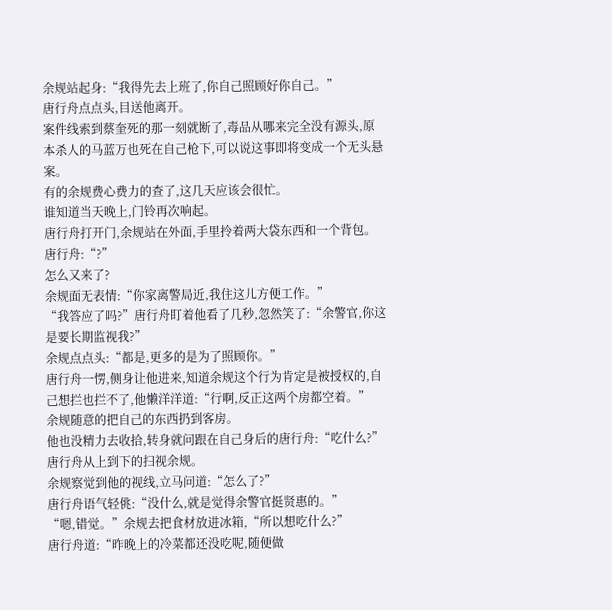余规站起身:“我得先去上班了,你自己照顾好你自己。”
唐行舟点点头,目送他离开。
案件线索到蔡奎死的那一刻就断了,毒品从哪来完全没有源头,原本杀人的马蓝万也死在自己枪下,可以说这事即将变成一个无头悬案。
有的余规费心费力的查了,这几天应该会很忙。
谁知道当天晚上,门铃再次响起。
唐行舟打开门,余规站在外面,手里拎着两大袋东西和一个背包。
唐行舟:“?”
怎么又来了?
余规面无表情:“你家离警局近,我住这儿方便工作。”
“我答应了吗?”唐行舟盯着他看了几秒,忽然笑了:“余警官,你这是要长期监视我?”
余规点点头:“都是,更多的是为了照顾你。”
唐行舟一愣,侧身让他进来,知道余规这个行为肯定是被授权的,自己想拦也拦不了,他懒洋洋道:“行啊,反正这两个房都空着。”
余规随意的把自己的东西扔到客房。
他也没精力去收拾,转身就问跟在自己身后的唐行舟:“吃什么?”
唐行舟从上到下的扫视余规。
余规察觉到他的视线,立马问道:“怎么了?”
唐行舟语气轻佻:“没什么,就是觉得余警官挺贤惠的。”
“嗯,错觉。”余规去把食材放进冰箱,“所以想吃什么?”
唐行舟道:“昨晚上的冷菜都还没吃呢,随便做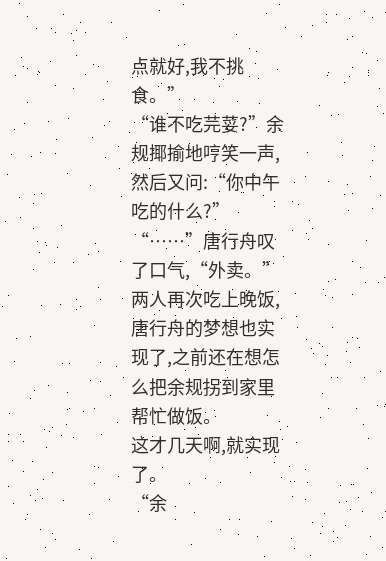点就好,我不挑食。”
“谁不吃芫荽?”余规揶揄地哼笑一声,然后又问:“你中午吃的什么?”
“……”唐行舟叹了口气,“外卖。”
两人再次吃上晚饭,唐行舟的梦想也实现了,之前还在想怎么把余规拐到家里帮忙做饭。
这才几天啊,就实现了。
“余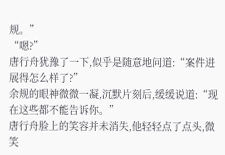规。”
“嗯?”
唐行舟犹豫了一下,似乎是随意地问道:“案件进展得怎么样了?”
余规的眼神微微一凝,沉默片刻后,缓缓说道:“现在这些都不能告诉你。”
唐行舟脸上的笑容并未消失,他轻轻点了点头,微笑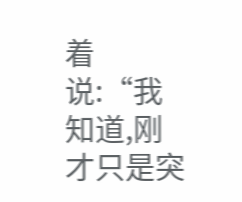着说:“我知道,刚才只是突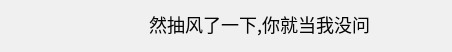然抽风了一下,你就当我没问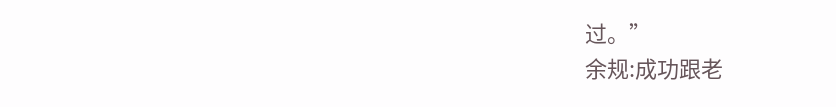过。”
余规:成功跟老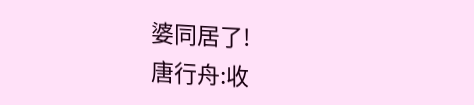婆同居了!
唐行舟:收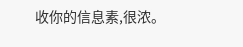收你的信息素,很浓。